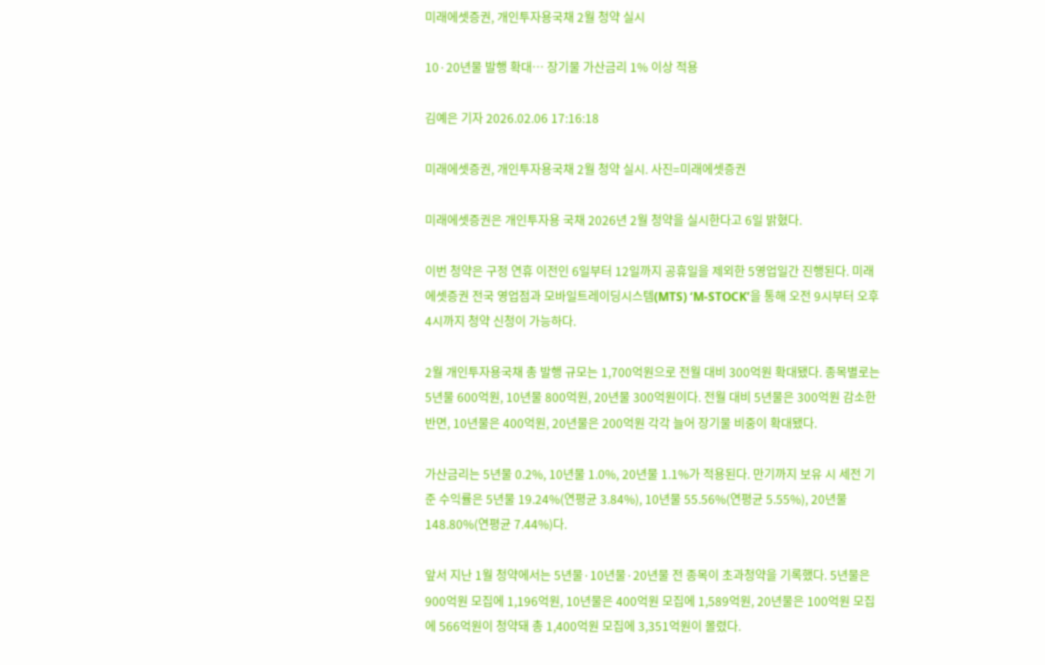미래에셋증권, 개인투자용국채 2월 청약 실시

10·20년물 발행 확대… 장기물 가산금리 1% 이상 적용

김예은 기자 2026.02.06 17:16:18

미래에셋증권, 개인투자용국채 2월 청약 실시. 사진=미래에셋증권

미래에셋증권은 개인투자용 국채 2026년 2월 청약을 실시한다고 6일 밝혔다.

이번 청약은 구정 연휴 이전인 6일부터 12일까지 공휴일을 제외한 5영업일간 진행된다. 미래에셋증권 전국 영업점과 모바일트레이딩시스템(MTS) ‘M-STOCK’을 통해 오전 9시부터 오후 4시까지 청약 신청이 가능하다.

2월 개인투자용국채 총 발행 규모는 1,700억원으로 전월 대비 300억원 확대됐다. 종목별로는 5년물 600억원, 10년물 800억원, 20년물 300억원이다. 전월 대비 5년물은 300억원 감소한 반면, 10년물은 400억원, 20년물은 200억원 각각 늘어 장기물 비중이 확대됐다.

가산금리는 5년물 0.2%, 10년물 1.0%, 20년물 1.1%가 적용된다. 만기까지 보유 시 세전 기준 수익률은 5년물 19.24%(연평균 3.84%), 10년물 55.56%(연평균 5.55%), 20년물 148.80%(연평균 7.44%)다.

앞서 지난 1월 청약에서는 5년물·10년물·20년물 전 종목이 초과청약을 기록했다. 5년물은 900억원 모집에 1,196억원, 10년물은 400억원 모집에 1,589억원, 20년물은 100억원 모집에 566억원이 청약돼 총 1,400억원 모집에 3,351억원이 몰렸다.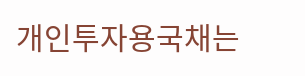개인투자용국채는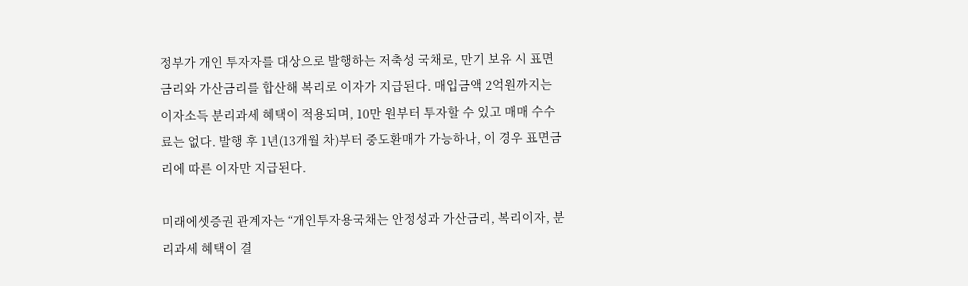정부가 개인 투자자를 대상으로 발행하는 저축성 국채로, 만기 보유 시 표면금리와 가산금리를 합산해 복리로 이자가 지급된다. 매입금액 2억원까지는 이자소득 분리과세 혜택이 적용되며, 10만 원부터 투자할 수 있고 매매 수수료는 없다. 발행 후 1년(13개월 차)부터 중도환매가 가능하나, 이 경우 표면금리에 따른 이자만 지급된다.

미래에셋증권 관계자는 “개인투자용국채는 안정성과 가산금리, 복리이자, 분리과세 혜택이 결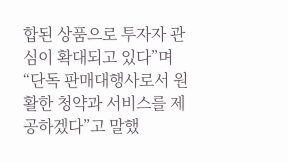합된 상품으로 투자자 관심이 확대되고 있다”며 “단독 판매대행사로서 원활한 청약과 서비스를 제공하겠다”고 말했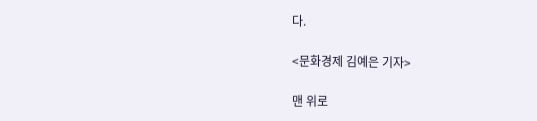다.

<문화경제 김예은 기자>

맨 위로